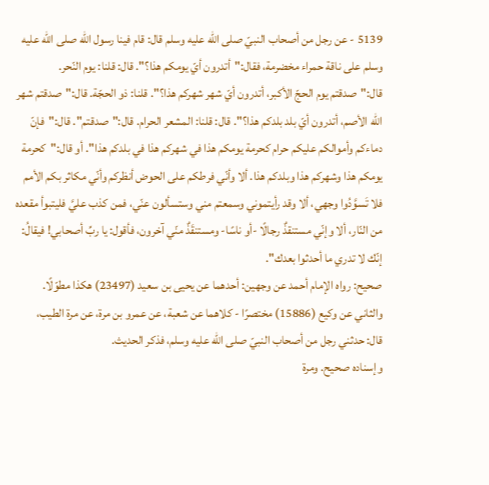5139 - عن رجل من أصحاب النبيّ صلى الله عليه وسلم قال: قام فينا رسول الله صلى الله عليه وسلم على ناقة حمراء مخضرمة، فقال:"أتدرون أيّ يومكم هذا؟". قال: قلنا: يوم النّحر. قال:"صدقتم يوم الحجّ الأكبر، أتدرون أيّ شهر شهركم هذا؟". قلنا: ذو الحجّة. قال:"صدقتم شهر الله الأصم، أتدرون أيّ بلد بلدكم هذا؟". قال: قلنا: المشعر الحرام. قال:"صدقتم". قال:"فإنّ دماءكم وأموالكم عليكم حرام كحرمة يومكم هذا في شهركم هذا في بلدكم هذا". أو قال:"كحرمة يومكم هذا وشهركم هذا وبلدكم هذا. ألا وأنّي فرطكم على الحوض أنظركم وأنّي مكاثر بكم الأمم فلا تَسوَّدُوا وجهي، ألا وقد رأيتموني وسمعتم مني وستسألون عنّي، فمن كذب عليَّ فليتبوأ مقعده من النّار، ألا وإنّي مستنقذٌ رجالًا -أو ناسًا- ومستنقَذٌ منّي آخرون، فأقول: يا ربِّ أصحابي! فيقالُ: إنّك لا تدري ما أحدثوا بعدك".
صحيح: رواه الإمام أحمد عن وجهين: أحدهما عن يحيى بن سعيد (23497) هكذا مطوّلًا.
والثاني عن وكيع (15886) مختصرًا - كلاهما عن شعبة، عن عمرو بن مرة، عن مرة الطيب،
قال: حدثني رجل من أصحاب النبيّ صلى الله عليه وسلم، فذكر الحديث.
وإسناده صحيح. ومرة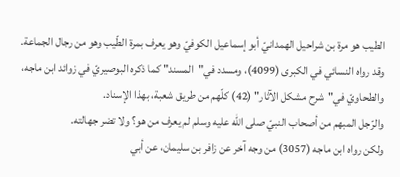الطيب هو مرة بن شراحيل الهمدانيّ أبو إسماعيل الكوفيّ وهو يعرف بمرة الطّيب وهو من رجال الجماعة.
وقد رواه النسائي في الكبرى (4099)، ومسدد في"المسند" كما ذكره البوصيريّ في زوائد ابن ماجه، والطحاويّ في"شرح مشكل الآثار" (42) كلّهم من طريق شعبة، بهذا الإسناد.
والرّجل المبهم من أصحاب النبيّ صلى الله عليه وسلم لم يعرف من هو؟ ولا تضر جهالته.
ولكن رواه ابن ماجه (3057) من وجه آخر عن زافر بن سليمان، عن أبي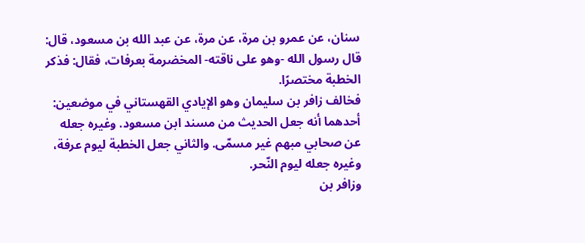سنان، عن عمرو بن مرة، عن مرة، عن عبد الله بن مسعود، قال: قال رسول الله -وهو على ناقته- المخضرمة بعرفات، فقال: فذكر الخطبة مختصرًا.
فخالف زافر بن سليمان وهو الإيادي القهستاني في موضعين: أحدهما أنه جعل الحديث من مسند ابن مسعود. وغيره جعله عن صحابي مبهم غير مسمّى. والثاني جعل الخطبة ليوم عرفة، وغيره جعله ليوم النّحر.
وزافر بن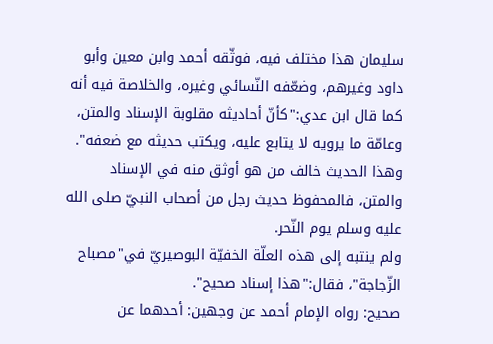سليمان هذا مختلف فيه، فوثّقه أحمد وابن معين وأبو داود وغيرهم، وضعّفه النّسائي وغيره، والخلاصة فيه أنه كما قال ابن عدي:"كأنّ أحاديثه مقلوبة الإسناد والمتن، وعامّة ما يرويه لا يتابع عليه، ويكتب حديثه مع ضعفه".
وهذا الحديث خالف من هو أوثق منه في الإسناد والمتن، فالمحفوظ حديث رجل من أصحاب النبيّ صلى الله عليه وسلم يوم النّحر.
ولم ينتبه إلى هذه العلّة الخفيّة البوصيريّ في"مصباح الزّجاجة"، فقال:"هذا إسناد صحيح".
صحيح: رواه الإمام أحمد عن وجهين: أحدهما عن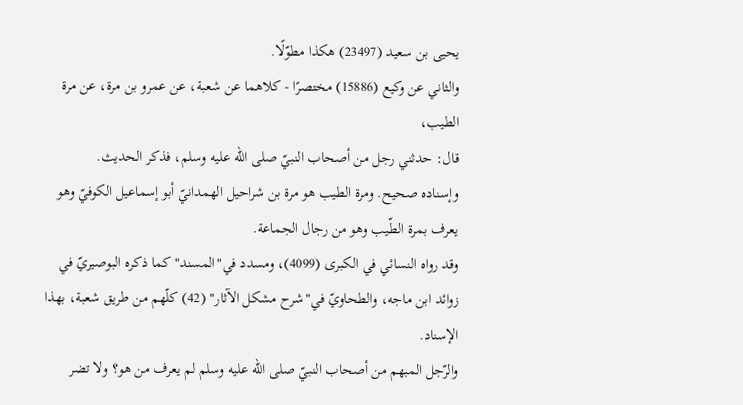يحيى بن سعيد (23497) هكذا مطوّلًا.
والثاني عن وكيع (15886) مختصرًا - كلاهما عن شعبة، عن عمرو بن مرة، عن مرة الطيب،
قال: حدثني رجل من أصحاب النبيّ صلى الله عليه وسلم، فذكر الحديث.
وإسناده صحيح. ومرة الطيب هو مرة بن شراحيل الهمدانيّ أبو إسماعيل الكوفيّ وهو يعرف بمرة الطّيب وهو من رجال الجماعة.
وقد رواه النسائي في الكبرى (4099)، ومسدد في"المسند" كما ذكره البوصيريّ في زوائد ابن ماجه، والطحاويّ في"شرح مشكل الآثار" (42) كلّهم من طريق شعبة، بهذا الإسناد.
والرّجل المبهم من أصحاب النبيّ صلى الله عليه وسلم لم يعرف من هو؟ ولا تضر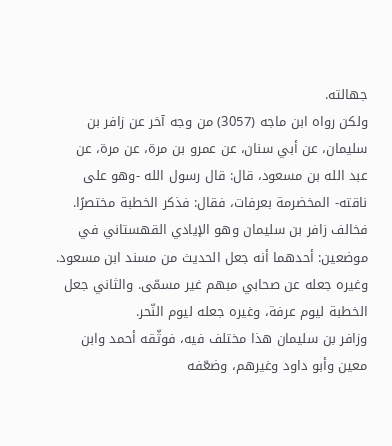جهالته.
ولكن رواه ابن ماجه (3057) من وجه آخر عن زافر بن سليمان، عن أبي سنان، عن عمرو بن مرة، عن مرة، عن عبد الله بن مسعود، قال: قال رسول الله -وهو على ناقته- المخضرمة بعرفات، فقال: فذكر الخطبة مختصرًا.
فخالف زافر بن سليمان وهو الإيادي القهستاني في موضعين: أحدهما أنه جعل الحديث من مسند ابن مسعود. وغيره جعله عن صحابي مبهم غير مسمّى. والثاني جعل الخطبة ليوم عرفة، وغيره جعله ليوم النّحر.
وزافر بن سليمان هذا مختلف فيه، فوثّقه أحمد وابن معين وأبو داود وغيرهم، وضعّفه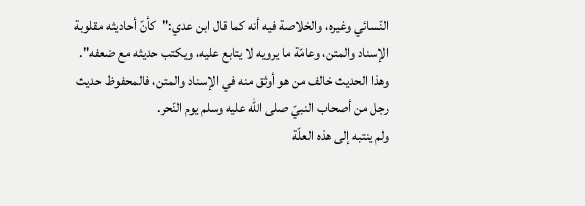النّسائي وغيره، والخلاصة فيه أنه كما قال ابن عدي:"كأنّ أحاديثه مقلوبة الإسناد والمتن، وعامّة ما يرويه لا يتابع عليه، ويكتب حديثه مع ضعفه".
وهذا الحديث خالف من هو أوثق منه في الإسناد والمتن، فالمحفوظ حديث رجل من أصحاب النبيّ صلى الله عليه وسلم يوم النّحر.
ولم ينتبه إلى هذه العلّة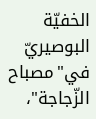الخفيّة البوصيريّ في"مصباح الزّجاجة"،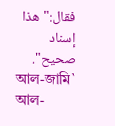فقال:"هذا إسناد صحيح".
আল-জামি` আল-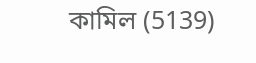কামিল (5139)